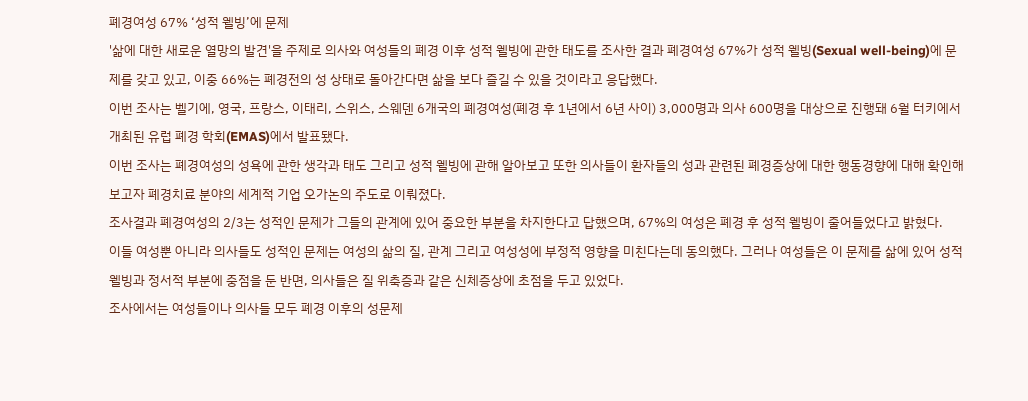폐경여성 67% ‘성적 웰빙’에 문제
'삶에 대한 새로운 열망의 발견'을 주제로 의사와 여성들의 폐경 이후 성적 웰빙에 관한 태도를 조사한 결과 폐경여성 67%가 성적 웰빙(Sexual well-being)에 문제를 갖고 있고, 이중 66%는 폐경전의 성 상태로 돌아간다면 삶을 보다 즐길 수 있을 것이라고 응답했다.
이번 조사는 벨기에, 영국, 프랑스, 이태리, 스위스, 스웨덴 6개국의 폐경여성(폐경 후 1년에서 6년 사이) 3,000명과 의사 600명을 대상으로 진행돼 6월 터키에서 개최된 유럽 폐경 학회(EMAS)에서 발표됐다.
이번 조사는 폐경여성의 성욕에 관한 생각과 태도 그리고 성적 웰빙에 관해 알아보고 또한 의사들이 환자들의 성과 관련된 폐경증상에 대한 행동경향에 대해 확인해 보고자 폐경치료 분야의 세계적 기업 오가논의 주도로 이뤄졌다.
조사결과 폐경여성의 2/3는 성적인 문제가 그들의 관계에 있어 중요한 부분을 차지한다고 답했으며, 67%의 여성은 폐경 후 성적 웰빙이 줄어들었다고 밝혔다.
이들 여성뿐 아니라 의사들도 성적인 문제는 여성의 삶의 질, 관계 그리고 여성성에 부정적 영향을 미친다는데 동의했다. 그러나 여성들은 이 문제를 삶에 있어 성적 웰빙과 정서적 부분에 중점을 둔 반면, 의사들은 질 위축증과 같은 신체증상에 초점을 두고 있었다.
조사에서는 여성들이나 의사들 모두 폐경 이후의 성문제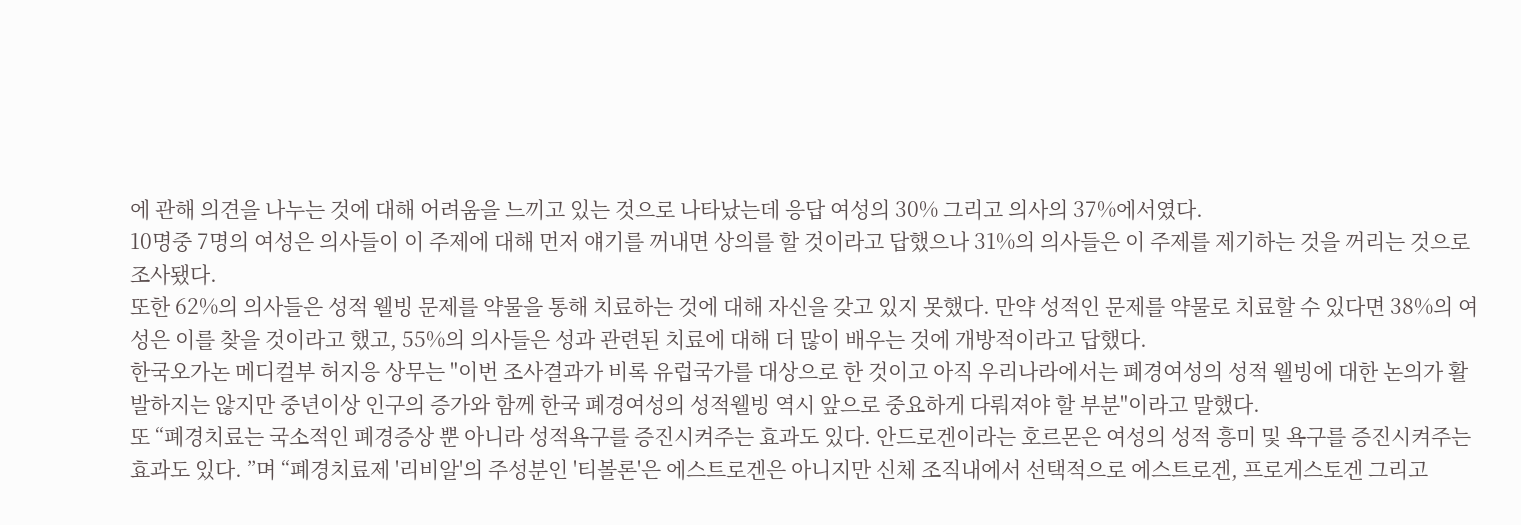에 관해 의견을 나누는 것에 대해 어려움을 느끼고 있는 것으로 나타났는데 응답 여성의 30% 그리고 의사의 37%에서였다.
10명중 7명의 여성은 의사들이 이 주제에 대해 먼저 얘기를 꺼내면 상의를 할 것이라고 답했으나 31%의 의사들은 이 주제를 제기하는 것을 꺼리는 것으로 조사됐다.
또한 62%의 의사들은 성적 웰빙 문제를 약물을 통해 치료하는 것에 대해 자신을 갖고 있지 못했다. 만약 성적인 문제를 약물로 치료할 수 있다면 38%의 여성은 이를 찾을 것이라고 했고, 55%의 의사들은 성과 관련된 치료에 대해 더 많이 배우는 것에 개방적이라고 답했다.
한국오가논 메디컬부 허지응 상무는 "이번 조사결과가 비록 유럽국가를 대상으로 한 것이고 아직 우리나라에서는 폐경여성의 성적 웰빙에 대한 논의가 활발하지는 않지만 중년이상 인구의 증가와 함께 한국 폐경여성의 성적웰빙 역시 앞으로 중요하게 다뤄져야 할 부분"이라고 말했다.
또 “폐경치료는 국소적인 폐경증상 뿐 아니라 성적욕구를 증진시켜주는 효과도 있다. 안드로겐이라는 호르몬은 여성의 성적 흥미 및 욕구를 증진시켜주는 효과도 있다. ”며 “폐경치료제 '리비알'의 주성분인 '티볼론'은 에스트로겐은 아니지만 신체 조직내에서 선택적으로 에스트로겐, 프로게스토겐 그리고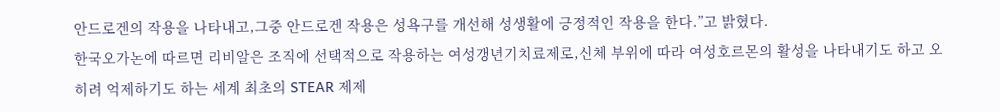안드로겐의 작용을 나타내고,그중 안드로겐 작용은 성욕구를 개선해 성생활에 긍정적인 작용을 한다.”고 밝혔다.
한국오가논에 따르면 리비알은 조직에 선택적으로 작용하는 여성갱년기치료제로,신체 부위에 따라 여성호르몬의 활성을 나타내기도 하고 오히려 억제하기도 하는 세계 최초의 STEAR 제제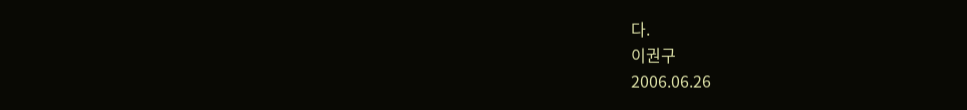다.
이권구
2006.06.26